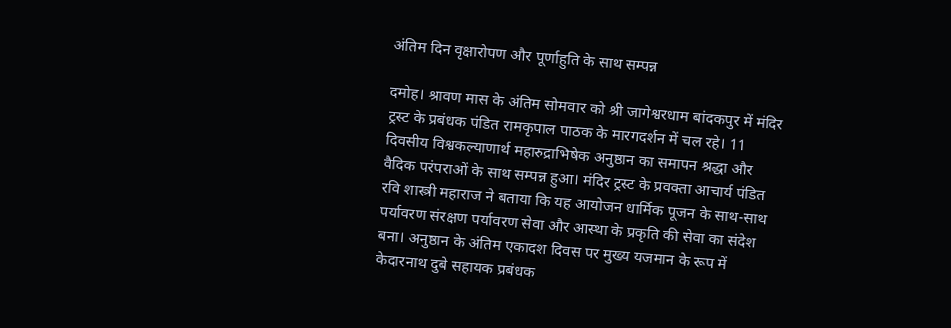अंतिम दिन वृक्षारोपण और पूर्णाहुति के साथ सम्पन्न

दमोह। श्रावण मास के अंतिम सोमवार को श्री जागेश्वरधाम बांदकपुर में मंदिर ट्रस्ट के प्रबंधक पंडित रामकृपाल पाठक के मारगदर्शन में चल रहे। 11 दिवसीय विश्वकल्याणार्थ महारुद्राभिषेक अनुष्ठान का समापन श्रद्धा और वैदिक परंपराओं के साथ सम्पन्न हुआ। मंदिर ट्रस्ट के प्रवक्ता आचार्य पंडित रवि शास्त्री महाराज ने बताया कि यह आयोजन धार्मिक पूजन के साथ-साथ पर्यावरण संरक्षण पर्यावरण सेवा और आस्था के प्रकृति की सेवा का संदेश बना। अनुष्ठान के अंतिम एकादश दिवस पर मुख्य यजमान के रूप में केदारनाथ दुबे सहायक प्रबंधक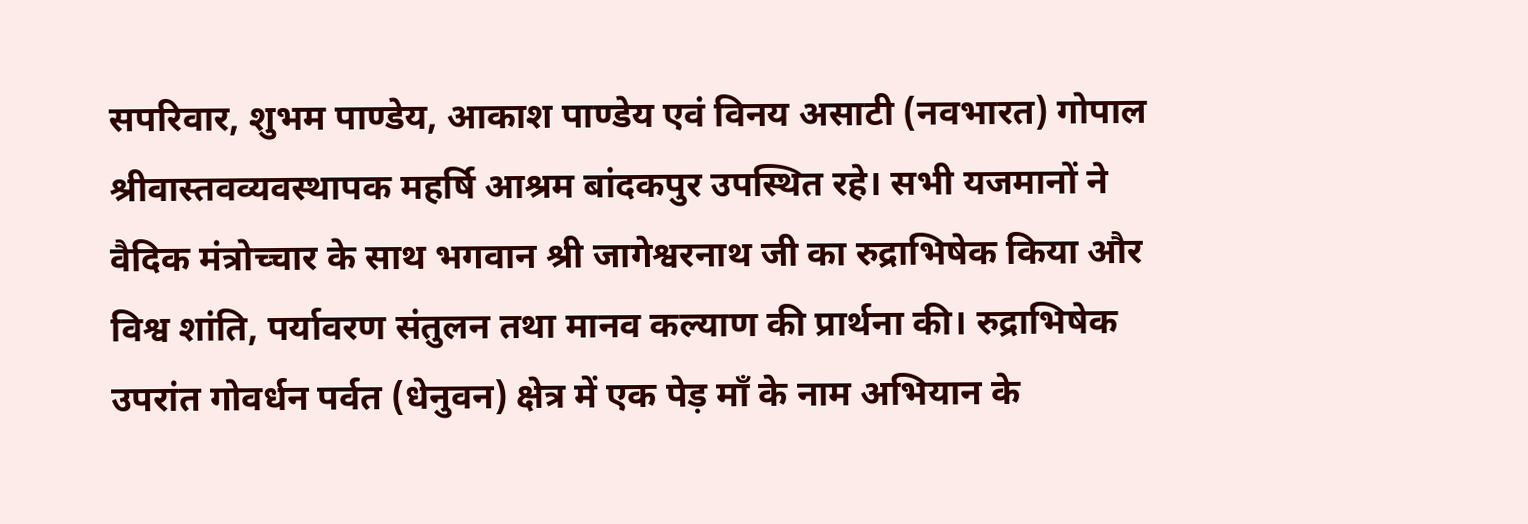सपरिवार, शुभम पाण्डेय, आकाश पाण्डेय एवं विनय असाटी (नवभारत) गोपाल श्रीवास्तवव्यवस्थापक महर्षि आश्रम बांदकपुर उपस्थित रहे। सभी यजमानों ने वैदिक मंत्रोच्चार के साथ भगवान श्री जागेश्वरनाथ जी का रुद्राभिषेक किया और विश्व शांति, पर्यावरण संतुलन तथा मानव कल्याण की प्रार्थना की। रुद्राभिषेक उपरांत गोवर्धन पर्वत (धेनुवन) क्षेत्र में एक पेड़ माँ के नाम अभियान के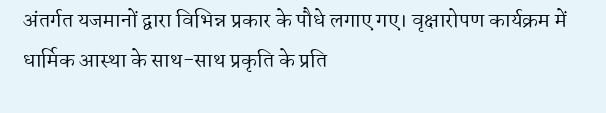अंतर्गत यजमानों द्वारा विभिन्न प्रकार के पौधे लगाए गए। वृक्षारोपण कार्यक्रम में धार्मिक आस्था के साथ-साथ प्रकृति के प्रति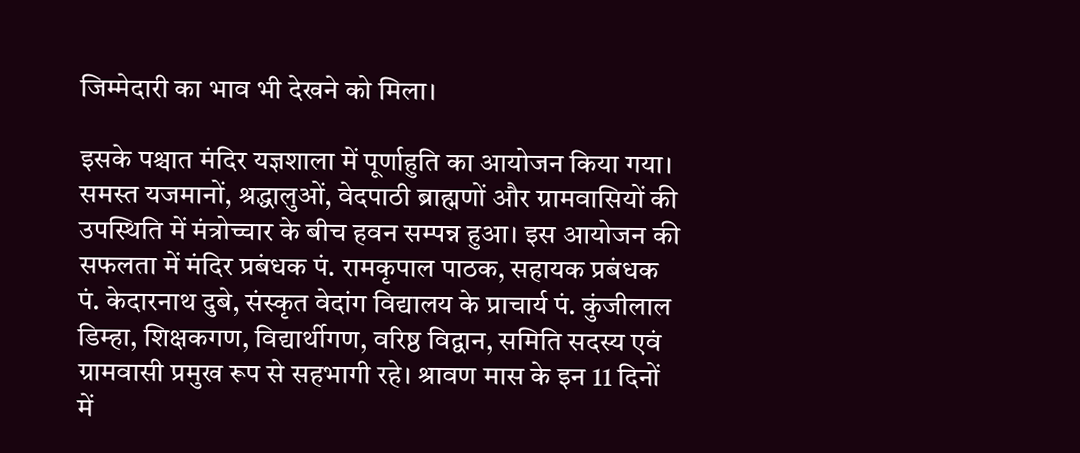जिम्मेदारी का भाव भी देखने को मिला।

इसके पश्चात मंदिर यज्ञशाला में पूर्णाहुति का आयोजन किया गया। समस्त यजमानों, श्रद्धालुओं, वेदपाठी ब्राह्मणों और ग्रामवासियों की उपस्थिति में मंत्रोच्चार के बीच हवन सम्पन्न हुआ। इस आयोजन की सफलता में मंदिर प्रबंधक पं. रामकृपाल पाठक, सहायक प्रबंधक पं. केदारनाथ दुबे, संस्कृत वेदांग विद्यालय के प्राचार्य पं. कुंजीलाल डिम्हा, शिक्षकगण, विद्यार्थीगण, वरिष्ठ विद्वान, समिति सदस्य एवं ग्रामवासी प्रमुख रूप से सहभागी रहे। श्रावण मास के इन 11 दिनों में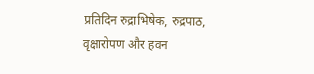प्रतिदिन रुद्राभिषेक, रुद्रपाठ, वृक्षारोपण और हवन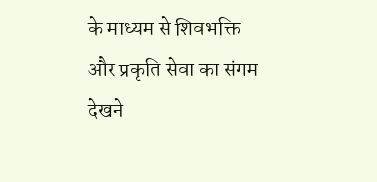के माध्यम से शिवभक्ति और प्रकृति सेवा का संगम देखने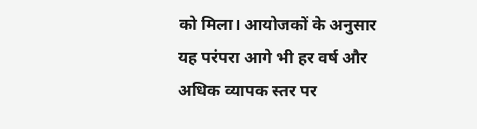को मिला। आयोजकों के अनुसार यह परंपरा आगे भी हर वर्ष और अधिक व्यापक स्तर पर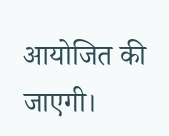आयोजित की जाएगी।